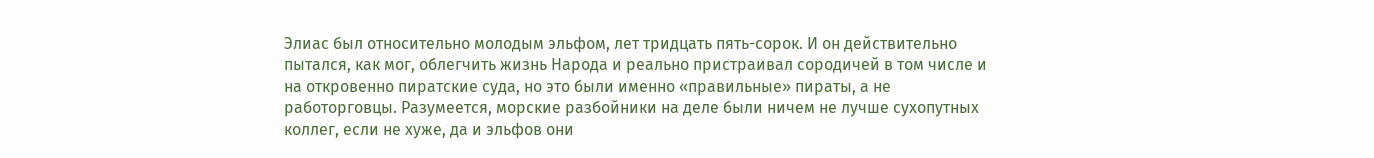Элиас был относительно молодым эльфом, лет тридцать пять-сорок. И он действительно пытался, как мог, облегчить жизнь Народа и реально пристраивал сородичей в том числе и на откровенно пиратские суда, но это были именно «правильные» пираты, а не работорговцы. Разумеется, морские разбойники на деле были ничем не лучше сухопутных коллег, если не хуже, да и эльфов они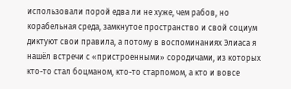использовали порой едва ли не хуже, чем рабов, но корабельная среда, замкнутое пространство и свой социум диктуют свои правила, а потому в воспоминаниях Элиаса я нашёл встречи с «пристроенными» сородичами, из которых кто-то стал боцманом, кто-то старпомом, а кто и вовсе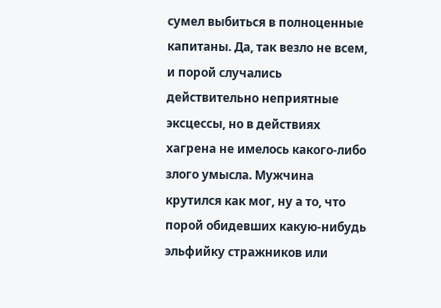сумел выбиться в полноценные капитаны. Да, так везло не всем, и порой случались действительно неприятные эксцессы, но в действиях хагрена не имелось какого-либо злого умысла. Мужчина крутился как мог, ну а то, что порой обидевших какую-нибудь эльфийку стражников или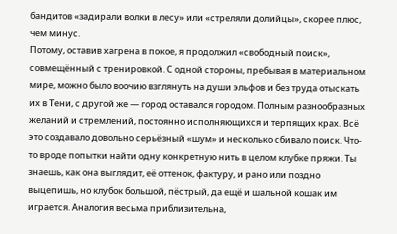бандитов «задирали волки в лесу» или «стреляли долийцы», скорее плюс, чем минус.
Потому, оставив хагрена в покое, я продолжил «свободный поиск», совмещённый с тренировкой. С одной стороны, пребывая в материальном мире, можно было воочию взглянуть на души эльфов и без труда отыскать их в Тени, с другой же — город оставался городом. Полным разнообразных желаний и стремлений, постоянно исполняющихся и терпящих крах. Всё это создавало довольно серьёзный «шум» и несколько сбивало поиск. Что-то вроде попытки найти одну конкретную нить в целом клубке пряжи. Ты знаешь, как она выглядит, её оттенок, фактуру, и рано или поздно выцепишь, но клубок большой, пёстрый, да ещё и шальной кошак им играется. Аналогия весьма приблизительна,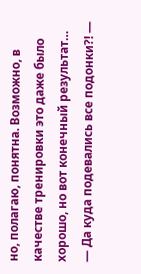но, полагаю, понятна. Возможно, в качестве тренировки это даже было хорошо, но вот конечный результат…
— Да куда подевались все подонки?! —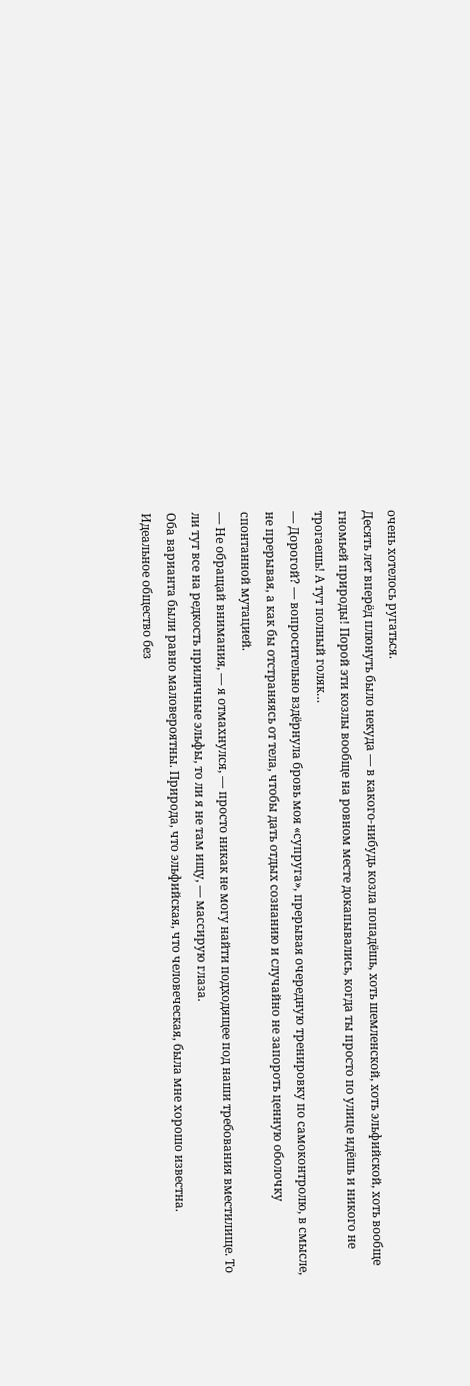очень хотелось ругаться.
Десять лет вперёд плюнуть было некуда — в какого-нибудь козла попадёшь, хоть шемленской, хоть эльфийской, хоть вообще гномьей природы! Порой эти козлы вообще на ровном месте докапывались, когда ты просто по улице идёшь и никого не трогаешь! А тут полный голяк…
— Дорогой? — вопросительно вздёрнула бровь моя «супруга», прерывая очередную тренировку по самоконтролю, в смысле, не прерывая, а как бы отстраняясь от тела, чтобы дать отдых сознанию и случайно не запороть ценную оболочку спонтанной мутацией.
— Не обращай внимания, — я отмахнулся, — просто никак не могу найти подходящее под наши требования вместилище. То ли тут все на редкость приличные эльфы, то ли я не там ищу, — массирую глаза.
Оба варианта были равно маловероятны. Природа, что эльфийская, что человеческая, была мне хорошо известна. Идеальное общество без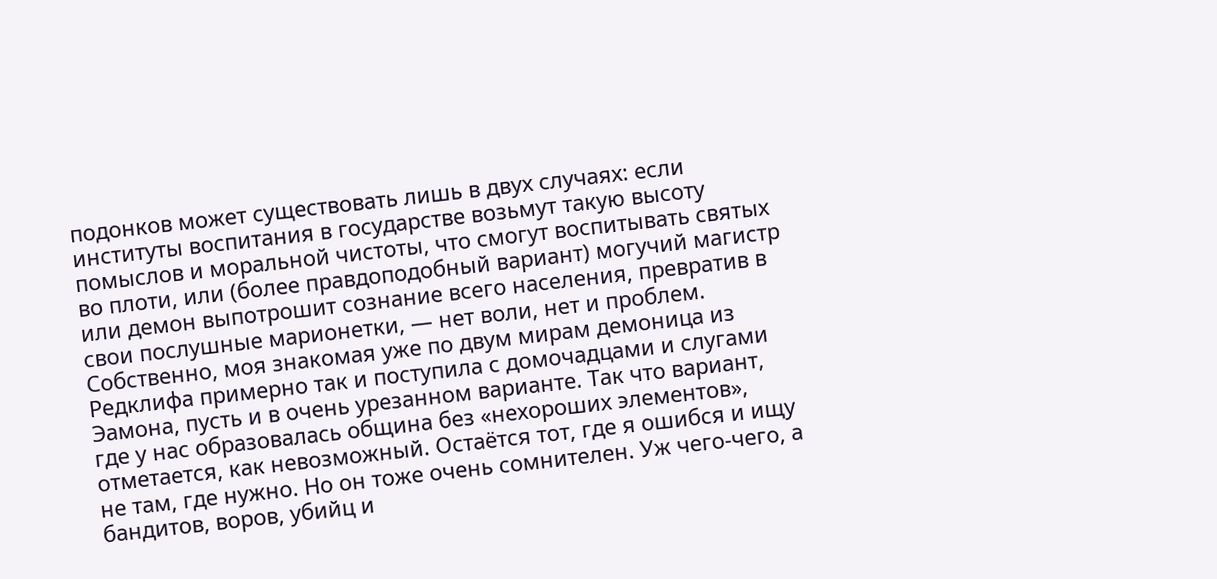подонков может существовать лишь в двух случаях: если институты воспитания в государстве возьмут такую высоту помыслов и моральной чистоты, что смогут воспитывать святых во плоти, или (более правдоподобный вариант) могучий магистр или демон выпотрошит сознание всего населения, превратив в свои послушные марионетки, — нет воли, нет и проблем. Собственно, моя знакомая уже по двум мирам демоница из Редклифа примерно так и поступила с домочадцами и слугами Эамона, пусть и в очень урезанном варианте. Так что вариант, где у нас образовалась община без «нехороших элементов», отметается, как невозможный. Остаётся тот, где я ошибся и ищу не там, где нужно. Но он тоже очень сомнителен. Уж чего-чего, а бандитов, воров, убийц и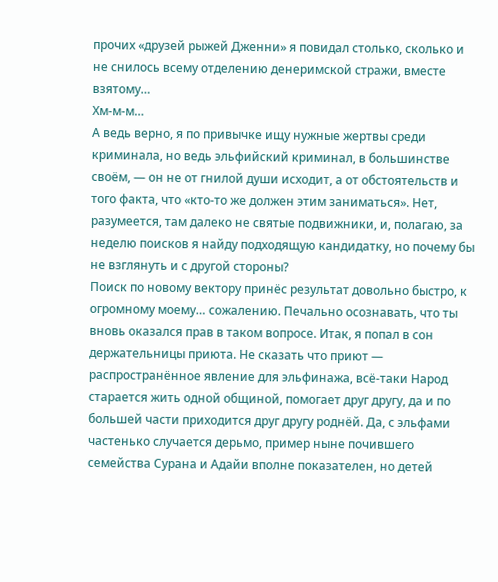прочих «друзей рыжей Дженни» я повидал столько, сколько и не снилось всему отделению денеримской стражи, вместе взятому…
Хм-м-м…
А ведь верно, я по привычке ищу нужные жертвы среди криминала, но ведь эльфийский криминал, в большинстве своём, — он не от гнилой души исходит, а от обстоятельств и того факта, что «кто-то же должен этим заниматься». Нет, разумеется, там далеко не святые подвижники, и, полагаю, за неделю поисков я найду подходящую кандидатку, но почему бы не взглянуть и с другой стороны?
Поиск по новому вектору принёс результат довольно быстро, к огромному моему… сожалению. Печально осознавать, что ты вновь оказался прав в таком вопросе. Итак, я попал в сон держательницы приюта. Не сказать что приют — распространённое явление для эльфинажа, всё-таки Народ старается жить одной общиной, помогает друг другу, да и по большей части приходится друг другу роднёй. Да, с эльфами частенько случается дерьмо, пример ныне почившего семейства Сурана и Адайи вполне показателен, но детей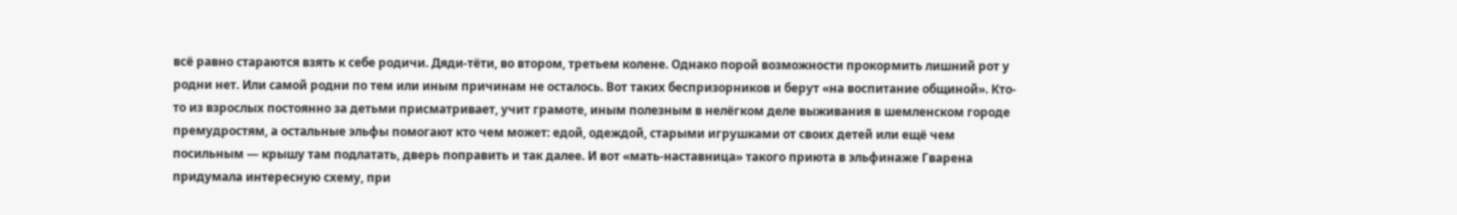всё равно стараются взять к себе родичи. Дяди-тёти, во втором, третьем колене. Однако порой возможности прокормить лишний рот у родни нет. Или самой родни по тем или иным причинам не осталось. Вот таких беспризорников и берут «на воспитание общиной». Кто-то из взрослых постоянно за детьми присматривает, учит грамоте, иным полезным в нелёгком деле выживания в шемленском городе премудростям, а остальные эльфы помогают кто чем может: едой, одеждой, старыми игрушками от своих детей или ещё чем посильным — крышу там подлатать, дверь поправить и так далее. И вот «мать-наставница» такого приюта в эльфинаже Гварена придумала интересную схему, при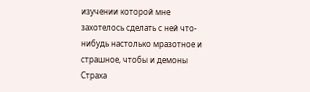изучении которой мне захотелось сделать с ней что-нибудь настолько мразотное и страшное, чтобы и демоны Страха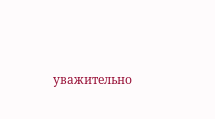уважительно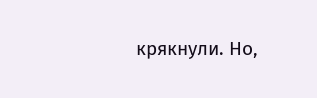крякнули. Но,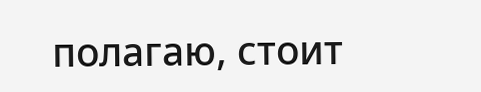полагаю, стоит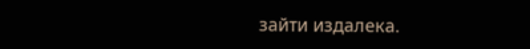зайти издалека.